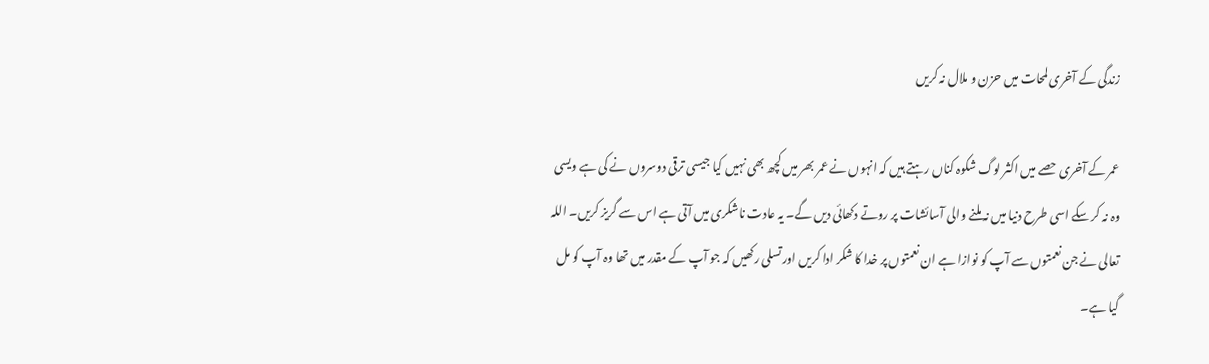زندگی کے آخری لمحات میں حزن و ملال نہ کریں

عمر کے آخری حصے میں اکثر لوگ شکوہ کناں رہتے ہیں کہ انہوں نے عمر بھر میں کچھ بھی نہیں کیا جیسی ترقی دوسروں نے کی ہے ویسی وہ نہ کر سکے اسی طرح دنیا میں نہ ملنے والی آسائشات پر روتے دکھائی دیں گے۔ یہ عادت ناشکری میں آتی ہے اس سے گریز کریں۔ اللہ تعالی نے جن نعمتوں سے آپ کو نوازا ہے ان نعمتوں پر خدا کا شکر ادا کریں اور تسلی رکھیں کہ جو آپ کے مقدر میں تھا وہ آپ کو مل گیا ہے۔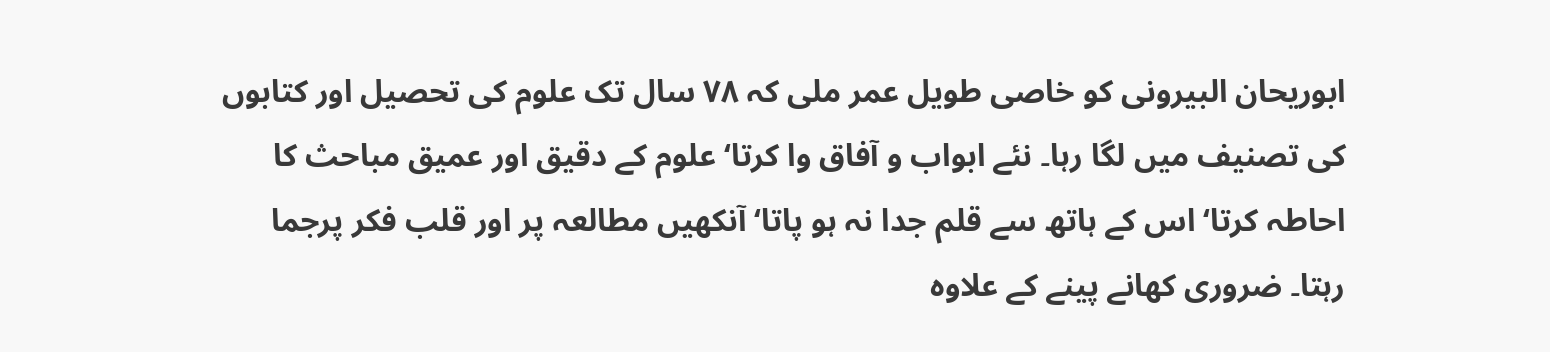ابوریحان البیرونی کو خاصی طویل عمر ملی کہ ۷۸ سال تک علوم کی تحصیل اور کتابوں کی تصنیف میں لگا رہا۔ نئے ابواب و آفاق وا کرتا‘ علوم کے دقیق اور عمیق مباحث کا احاطہ کرتا‘ اس کے ہاتھ سے قلم جدا نہ ہو پاتا‘ آنکھیں مطالعہ پر اور قلب فکر پرجما رہتا۔ ضروری کھانے پینے کے علاوہ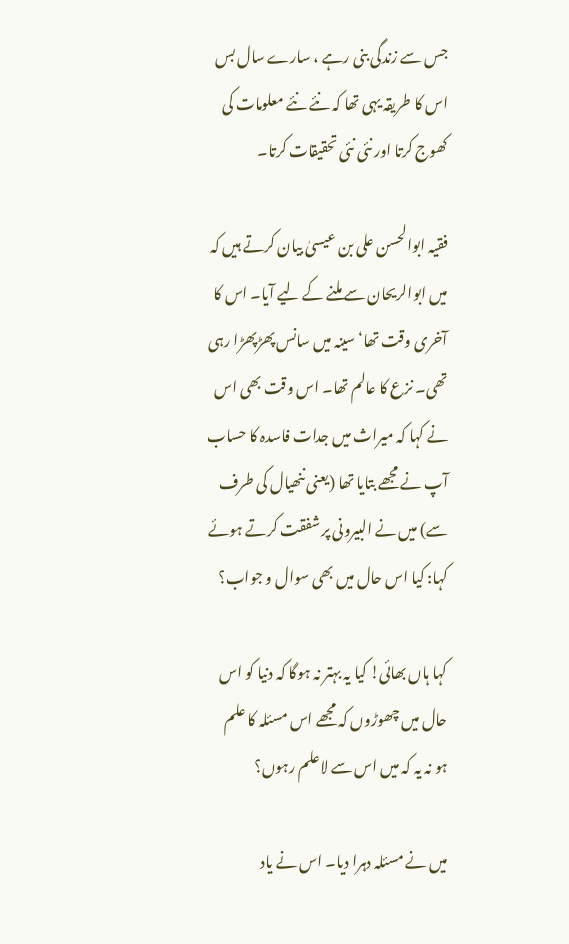جس سے زندگی بنی رہے ، سارے سال بس اس کا طریقہ یہی تھا کہ نئے نئے معلومات کی کھوج کرتا اور نئی نئی تحقیقات کرتا۔

فقیہ ابوالحسن علی بن عیسیٰ بیان کرتے ہیں کہ میں ابوالریحان سے ملنے کے لیے آیا۔ اس کا آخری وقت تھا‘ سینہ میں سانس پھڑپھڑا رہی تھی۔ نزع کا عالم تھا۔ اس وقت بھی اس نے کہا کہ میراث میں جدات فاسدہ کا حساب آپ نے مجھے بتایا تھا (یعنی ننھیال کی طرف سے) میں نے البیرونی پر شفقت کرتے ہوئے کہا: کیا اس حال میں بھی سوال و جواب؟

کہا ہاں بھائی! کیا یہ بہتر نہ ہوگا کہ دنیا کو اس حال میں چھوڑوں کہ مجھے اس مسئلہ کا علم ہو نہ یہ کہ میں اس سے لاعلم رہوں؟

میں نے مسئلہ دہرا دیا۔ اس نے یاد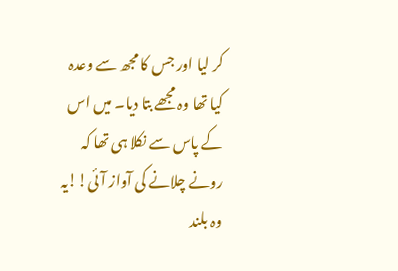کر لیا اور جس کا مجھ سے وعدہ کیا تھا وہ مجھے بتا دیا۔ میں اس کے پاس سے نکلا ہی تھا کہ رونے چلانے کی آواز آئی!!یہ وہ بلند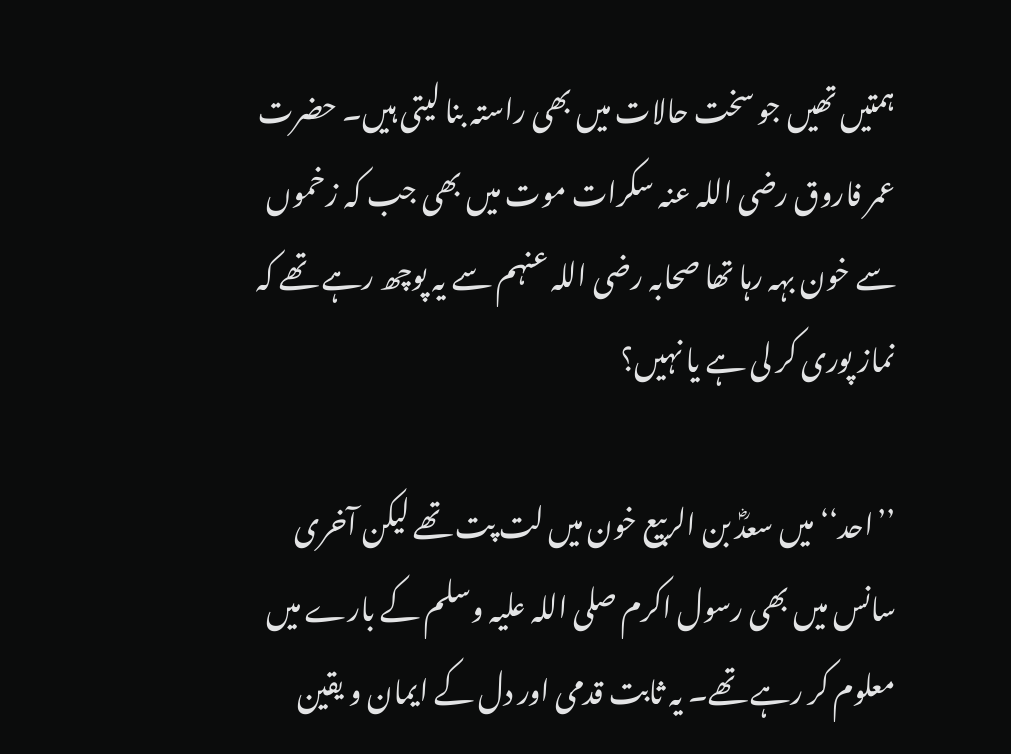ہمتیں تھیں جو سخت حالات میں بھی راستہ بنا لیتی ہیں۔ حضرت عمر فاروق رضی اللہ عنہ سکرات موت میں بھی جب کہ زخموں سے خون بہہ رہا تھا صحابہ رضی اللہ عنہم سے یہ پوچھ رہے تھے کہ نماز پوری کر لی ہے یا نہیں؟

’’احد‘‘ میں سعدؓ بن الربیع خون میں لت پت تھے لیکن آخری سانس میں بھی رسول اکرم صلی اللہ علیہ وسلم کے بارے میں معلوم کر رہے تھے۔ یہ ثابت قدمی اور دل کے ایمان و یقین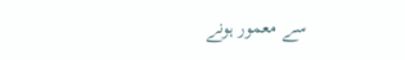سے معمور ہونے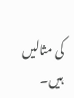کی مثالیں ہیں۔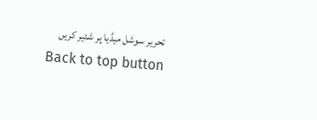تحریر سوشل میڈیا پر شئیر کریں
Back to top button